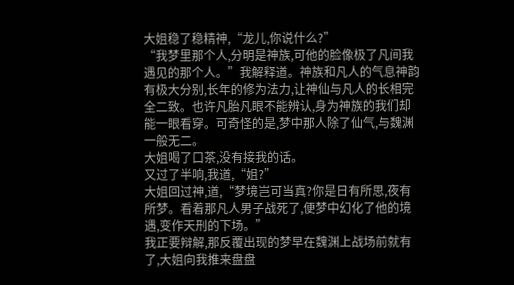大姐稳了稳精神,“龙儿,你说什么?”
“我梦里那个人,分明是神族,可他的脸像极了凡间我遇见的那个人。”我解释道。神族和凡人的气息神韵有极大分别,长年的修为法力,让神仙与凡人的长相完全二致。也许凡胎凡眼不能辨认,身为神族的我们却能一眼看穿。可奇怪的是,梦中那人除了仙气,与魏渊一般无二。
大姐喝了口茶,没有接我的话。
又过了半响,我道,“姐?”
大姐回过神,道,“梦境岂可当真?你是日有所思,夜有所梦。看着那凡人男子战死了,便梦中幻化了他的境遇,变作天刑的下场。”
我正要辩解,那反覆出现的梦早在魏渊上战场前就有了,大姐向我推来盘盘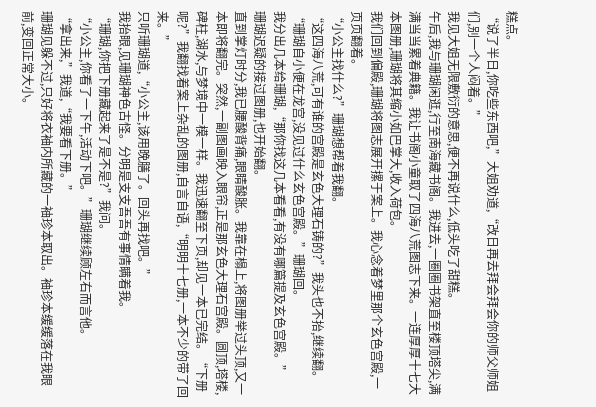糕点。
“说了半日,你吃些东西吧,”大姐劝道,“改日再去拜会拜会你的师父师姐们,别一个人闷着。”
我见大姐无限敷衍的意思,便不再说什么,低头吃了甜糕。
午后,我与珊瑚闲逛,行至南海藏书阁。我进去,一圈圈书架直至楼顶塔尖,满满当当累着典籍。我让书阁小童取了四海八荒图志下来。一连厚厚十七大本图册,珊瑚将其缩小如巴掌大,收入荷包。
我们回到偏殿,珊瑚将图志展开摞于案上。我心念着梦里那个玄色宫殿,一页页翻着。
“小公主找什么?”珊瑚想帮着我翻。
“这四海八荒,可有谁的宫殿是玄色大理石铸的?”我头也不抬,继续翻。
“珊瑚自小便在龙宫,没见过什么玄色宫殿。”珊瑚回。
我分出几本给珊瑚,“那你找这几本看看,有没有哪篇提及玄色宫殿。”
珊瑚迟疑的接过图册,也开始翻。
直到掌灯时分,我已腰酸背痛,眼睛酸胀。我靠在榻上,将图册举过头顶,又一本即将翻完。突然,一副图画映入眼帘,正是那玄色大理石宫殿。圆顶,塔楼,碑柱,湖水,与梦境中一模一样。我迅速翻至下页,却见一本已完结。“下册呢?”我翻找着案上杂乱的图册,自言自语,“明明十七册,一本不少的带了回来。”
只听珊瑚道,“小公主,该用晚膳了。回头再找吧。”
我抬眼,见珊瑚神色古怪。分明是支支吾吾有事情瞒着我。
“珊瑚,你把下册藏起来了是不是?”我问。
“小公主,你看了一下午,活动下吧。”珊瑚继续顾左右而言他。
“拿出来,”我道,“我要看下册。”
珊瑚见躲不过,只好将衣袖内所藏的一袖珍本取出。袖珍本缓缓落在我眼前,变回正常大小。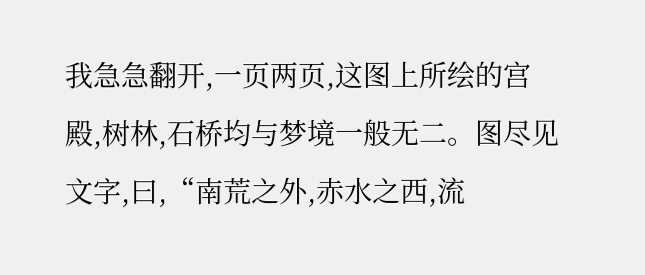我急急翻开,一页两页,这图上所绘的宫殿,树林,石桥均与梦境一般无二。图尽见文字,曰,“南荒之外,赤水之西,流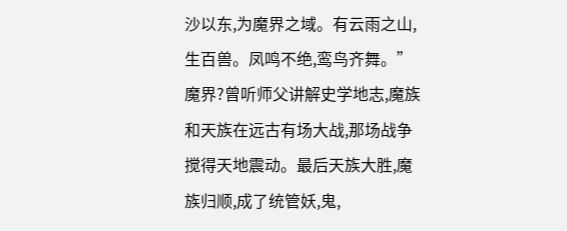沙以东,为魔界之域。有云雨之山,生百兽。凤鸣不绝,鸾鸟齐舞。”
魔界?曾听师父讲解史学地志,魔族和天族在远古有场大战,那场战争搅得天地震动。最后天族大胜,魔族归顺,成了统管妖,鬼,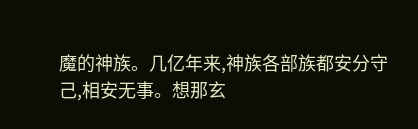魔的神族。几亿年来,神族各部族都安分守己,相安无事。想那玄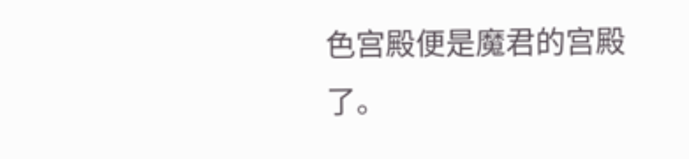色宫殿便是魔君的宫殿了。